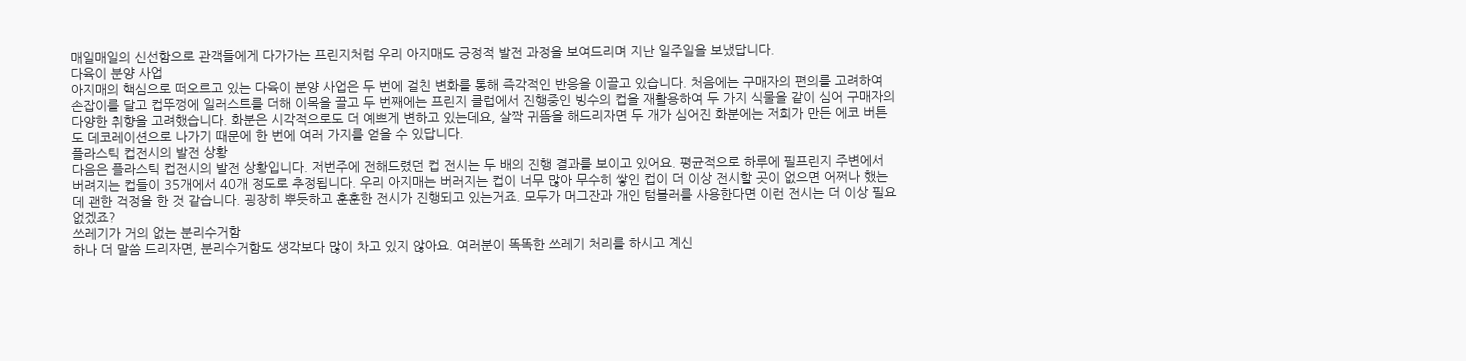매일매일의 신선함으로 관객들에게 다가가는 프린지처럼 우리 아지매도 긍정적 발전 과정을 보여드리며 지난 일주일을 보냈답니다.
다육이 분양 사업
아지매의 핵심으로 떠오르고 있는 다육이 분양 사업은 두 번에 걸친 변화를 통해 즉각적인 반응을 이끌고 있습니다. 처음에는 구매자의 편의를 고려하여 손잡이를 달고 컵뚜껑에 일러스트를 더해 이목을 끌고 두 번째에는 프린지 클럽에서 진행중인 빙수의 컵을 재활용하여 두 가지 식물을 같이 심어 구매자의 다양한 취향을 고려했습니다. 화분은 시각적으로도 더 예쁘게 변하고 있는데요, 살짝 귀뜸을 해드리자면 두 개가 심어진 화분에는 저희가 만든 에코 버튼도 데코레이션으로 나가기 때문에 한 번에 여러 가지를 얻을 수 있답니다.
플라스틱 컵전시의 발전 상황
다음은 플라스틱 컵전시의 발전 상황입니다. 저번주에 전해드렸던 컵 전시는 두 배의 진행 결과를 보이고 있어요. 평균적으로 하루에 필프린지 주변에서 버려지는 컵들이 35개에서 40개 정도로 추정됩니다. 우리 아지매는 버러지는 컵이 너무 많아 무수히 쌓인 컵이 더 이상 전시할 곳이 없으면 어쩌나 했는데 괜한 걱정을 한 것 같습니다. 굉장히 뿌듯하고 훈훈한 전시가 진행되고 있는거죠. 모두가 머그잔과 개인 텀블러를 사용한다면 이런 전시는 더 이상 필요 없겠죠?
쓰레기가 거의 없는 분리수거함
하나 더 말씀 드리자면, 분리수거함도 생각보다 많이 차고 있지 않아요. 여러분이 똑똑한 쓰레기 처리를 하시고 계신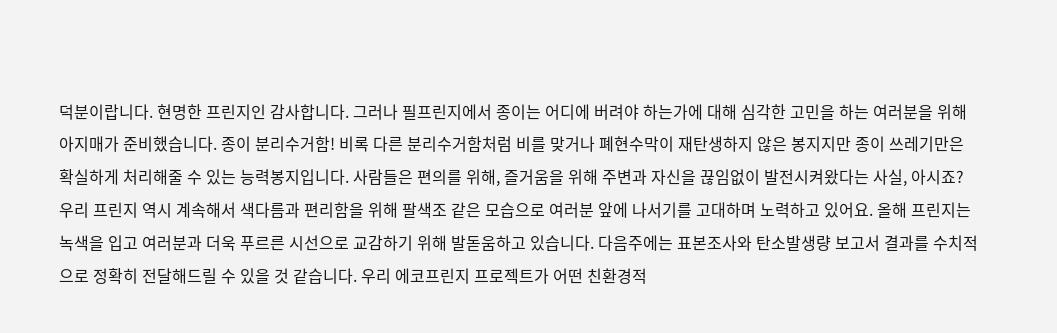덕분이랍니다. 현명한 프린지인 감사합니다. 그러나 필프린지에서 종이는 어디에 버려야 하는가에 대해 심각한 고민을 하는 여러분을 위해 아지매가 준비했습니다. 종이 분리수거함! 비록 다른 분리수거함처럼 비를 맞거나 폐현수막이 재탄생하지 않은 봉지지만 종이 쓰레기만은 확실하게 처리해줄 수 있는 능력봉지입니다. 사람들은 편의를 위해, 즐거움을 위해 주변과 자신을 끊임없이 발전시켜왔다는 사실, 아시죠? 우리 프린지 역시 계속해서 색다름과 편리함을 위해 팔색조 같은 모습으로 여러분 앞에 나서기를 고대하며 노력하고 있어요. 올해 프린지는 녹색을 입고 여러분과 더욱 푸르른 시선으로 교감하기 위해 발돋움하고 있습니다. 다음주에는 표본조사와 탄소발생량 보고서 결과를 수치적으로 정확히 전달해드릴 수 있을 것 같습니다. 우리 에코프린지 프로젝트가 어떤 친환경적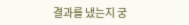결과를 냈는지 궁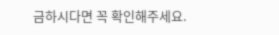금하시다면 꼭 확인해주세요.